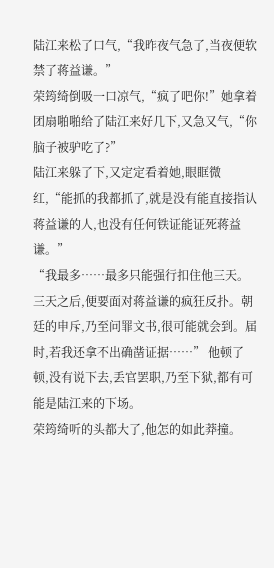陆江来松了口气,“我昨夜气急了,当夜便软禁了蒋益谦。”
荣筠绮倒吸一口凉气,“疯了吧你!”她拿着团扇啪啪给了陆江来好几下,又急又气,“你脑子被驴吃了?”
陆江来躲了下,又定定看着她,眼眶微红,“能抓的我都抓了,就是没有能直接指认蒋益谦的人,也没有任何铁证能证死蒋益谦。”
“我最多……最多只能强行扣住他三天。三天之后,便要面对蒋益谦的疯狂反扑。朝廷的申斥,乃至问罪文书,很可能就会到。届时,若我还拿不出确凿证据……” 他顿了顿,没有说下去,丢官罢职,乃至下狱,都有可能是陆江来的下场。
荣筠绮听的头都大了,他怎的如此莽撞。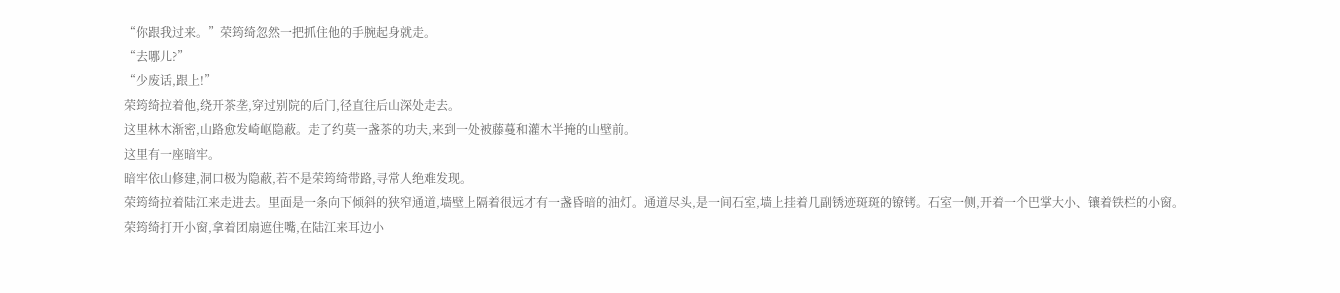“你跟我过来。”荣筠绮忽然一把抓住他的手腕起身就走。
“去哪儿?”
“少废话,跟上!”
荣筠绮拉着他,绕开茶垄,穿过别院的后门,径直往后山深处走去。
这里林木渐密,山路愈发崎岖隐蔽。走了约莫一盏茶的功夫,来到一处被藤蔓和灌木半掩的山壁前。
这里有一座暗牢。
暗牢依山修建,洞口极为隐蔽,若不是荣筠绮带路,寻常人绝难发现。
荣筠绮拉着陆江来走进去。里面是一条向下倾斜的狭窄通道,墙壁上隔着很远才有一盏昏暗的油灯。通道尽头,是一间石室,墙上挂着几副锈迹斑斑的镣铐。石室一侧,开着一个巴掌大小、镶着铁栏的小窗。
荣筠绮打开小窗,拿着团扇遮住嘴,在陆江来耳边小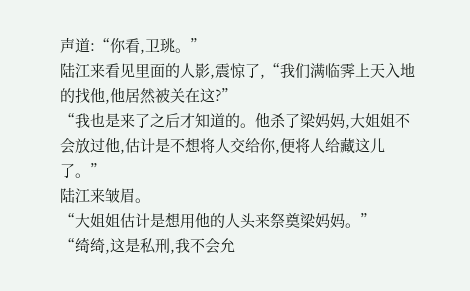声道:“你看,卫珧。”
陆江来看见里面的人影,震惊了,“我们满临霁上天入地的找他,他居然被关在这?”
“我也是来了之后才知道的。他杀了梁妈妈,大姐姐不会放过他,估计是不想将人交给你,便将人给藏这儿了。”
陆江来皱眉。
“大姐姐估计是想用他的人头来祭奠梁妈妈。”
“绮绮,这是私刑,我不会允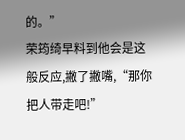的。”
荣筠绮早料到他会是这般反应,撇了撇嘴,“那你把人带走吧!”